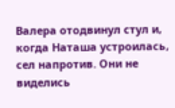Валера отодвинул стул и, когда Наташа устроилась, сел напротив. Они не виделись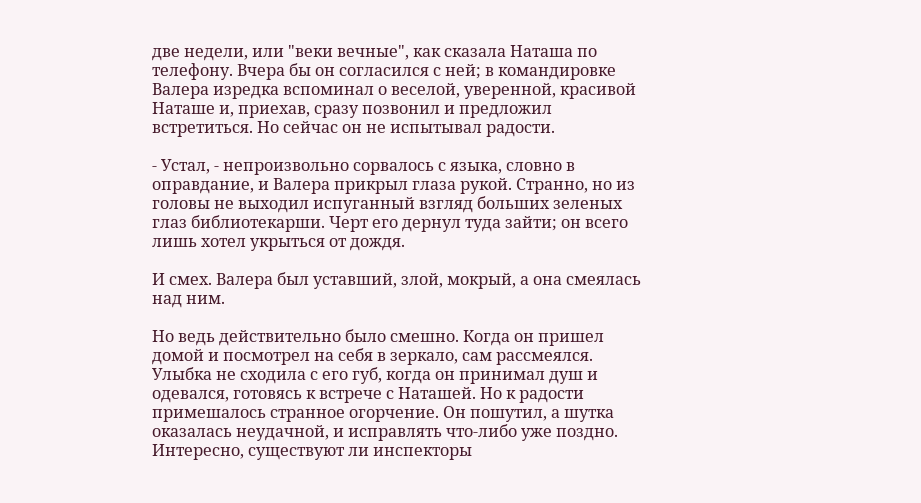две недели, или "веки вечные", как сказала Наташа по телефону. Вчера бы он согласился с ней; в командировке Валера изредка вспоминал о веселой, уверенной, красивой Наташе и, приехав, сразу позвонил и предложил встретиться. Но сейчас он не испытывал радости.

- Устал, - непроизвольно сорвалось с языка, словно в оправдание, и Валера прикрыл глаза рукой. Странно, но из головы не выходил испуганный взгляд больших зеленых глаз библиотекарши. Черт его дернул туда зайти; он всего лишь хотел укрыться от дождя.

И смех. Валера был уставший, злой, мокрый, а она смеялась над ним.

Но ведь действительно было смешно. Когда он пришел домой и посмотрел на себя в зеркало, сам рассмеялся. Улыбка не сходила с его губ, когда он принимал душ и одевался, готовясь к встрече с Наташей. Но к радости примешалось странное огорчение. Он пошутил, а шутка оказалась неудачной, и исправлять что-либо уже поздно. Интересно, существуют ли инспекторы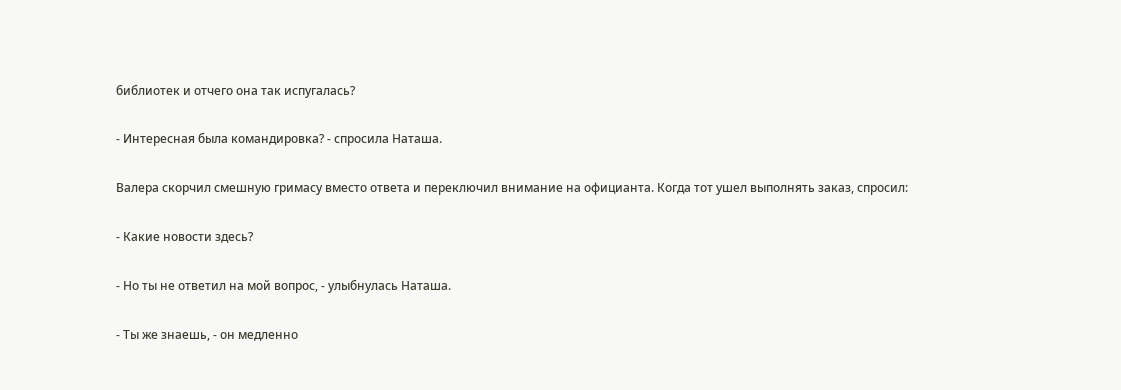библиотек и отчего она так испугалась?

- Интересная была командировка? - спросила Наташа.

Валера скорчил смешную гримасу вместо ответа и переключил внимание на официанта. Когда тот ушел выполнять заказ, спросил:

- Какие новости здесь?

- Но ты не ответил на мой вопрос, - улыбнулась Наташа.

- Ты же знаешь, - он медленно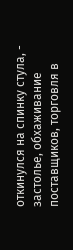откинулся на спинку стула, - застолье, обхаживание поставщиков, торговля в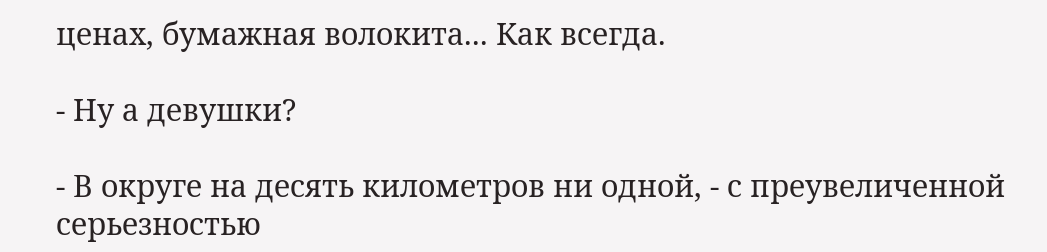ценах, бумажная волокита... Как всегда.

- Ну а девушки?

- В округе на десять километров ни одной, - с преувеличенной серьезностью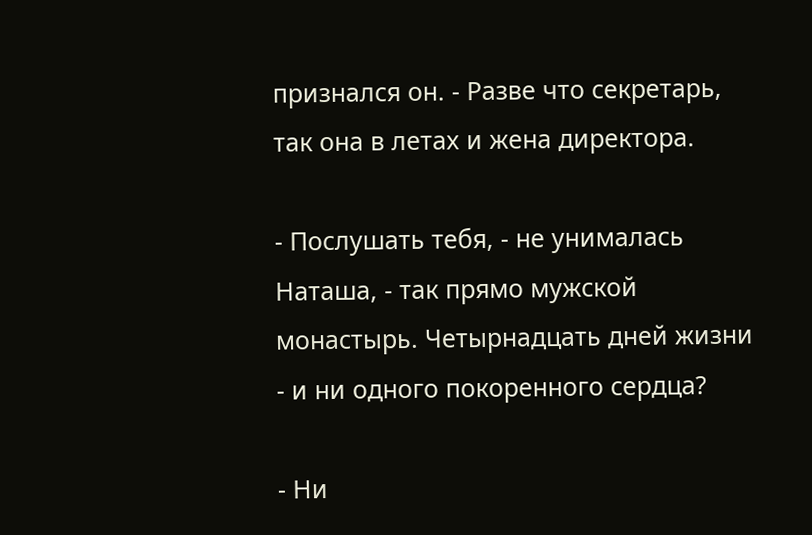признался он. - Разве что секретарь, так она в летах и жена директора.

- Послушать тебя, - не унималась Наташа, - так прямо мужской монастырь. Четырнадцать дней жизни - и ни одного покоренного сердца?

- Ни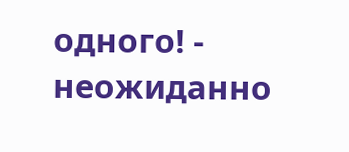одного! - неожиданно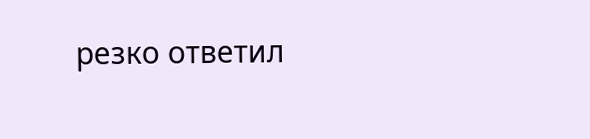резко ответил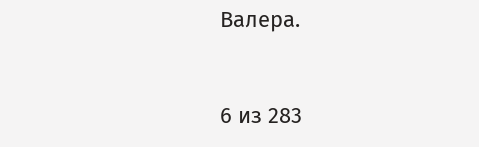Валера.



6 из 283